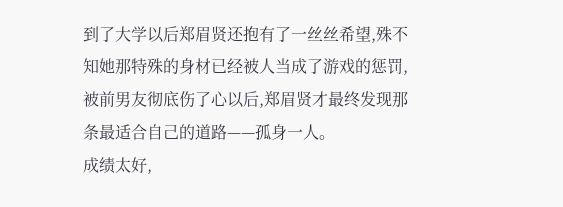到了大学以后郑眉贤还抱有了一丝丝希望,殊不知她那特殊的身材已经被人当成了游戏的惩罚,被前男友彻底伤了心以后,郑眉贤才最终发现那条最适合自己的道路——孤身一人。
成绩太好,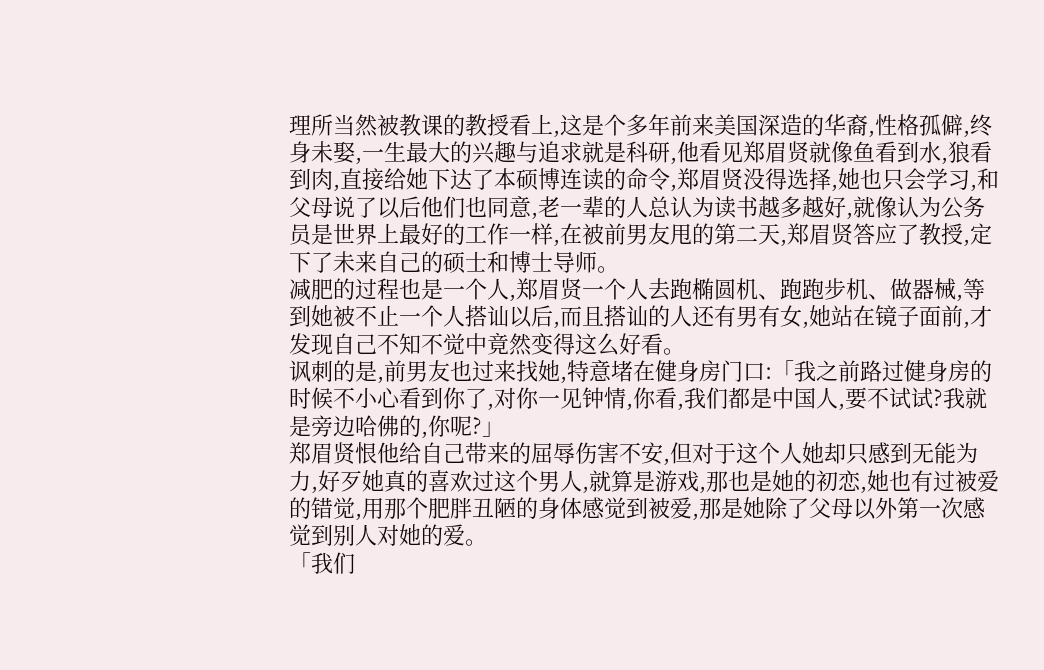理所当然被教课的教授看上,这是个多年前来美国深造的华裔,性格孤僻,终身未娶,一生最大的兴趣与追求就是科研,他看见郑眉贤就像鱼看到水,狼看到肉,直接给她下达了本硕博连读的命令,郑眉贤没得选择,她也只会学习,和父母说了以后他们也同意,老一辈的人总认为读书越多越好,就像认为公务员是世界上最好的工作一样,在被前男友甩的第二天,郑眉贤答应了教授,定下了未来自己的硕士和博士导师。
减肥的过程也是一个人,郑眉贤一个人去跑椭圆机、跑跑步机、做器械,等到她被不止一个人搭讪以后,而且搭讪的人还有男有女,她站在镜子面前,才发现自己不知不觉中竟然变得这么好看。
讽刺的是,前男友也过来找她,特意堵在健身房门口:「我之前路过健身房的时候不小心看到你了,对你一见钟情,你看,我们都是中国人,要不试试?我就是旁边哈佛的,你呢?」
郑眉贤恨他给自己带来的屈辱伤害不安,但对于这个人她却只感到无能为力,好歹她真的喜欢过这个男人,就算是游戏,那也是她的初恋,她也有过被爱的错觉,用那个肥胖丑陋的身体感觉到被爱,那是她除了父母以外第一次感觉到别人对她的爱。
「我们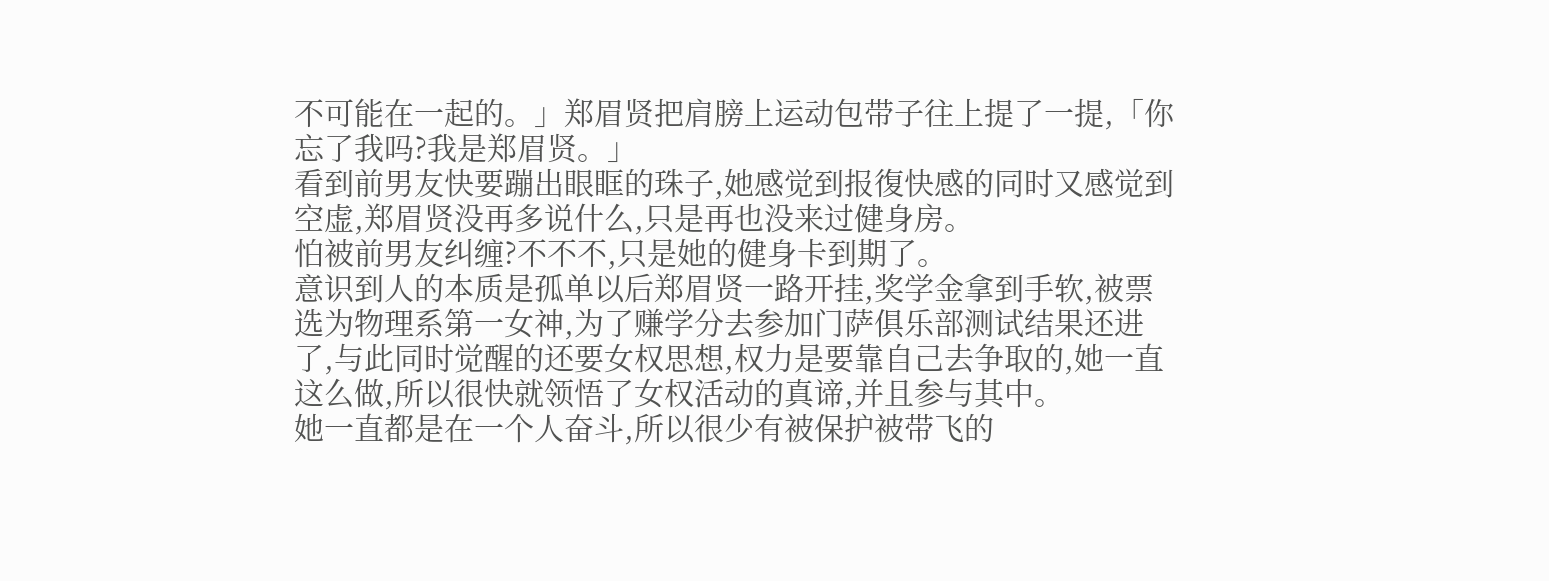不可能在一起的。」郑眉贤把肩膀上运动包带子往上提了一提,「你忘了我吗?我是郑眉贤。」
看到前男友快要蹦出眼眶的珠子,她感觉到报復快感的同时又感觉到空虚,郑眉贤没再多说什么,只是再也没来过健身房。
怕被前男友纠缠?不不不,只是她的健身卡到期了。
意识到人的本质是孤单以后郑眉贤一路开挂,奖学金拿到手软,被票选为物理系第一女神,为了赚学分去参加门萨俱乐部测试结果还进了,与此同时觉醒的还要女权思想,权力是要靠自己去争取的,她一直这么做,所以很快就领悟了女权活动的真谛,并且参与其中。
她一直都是在一个人奋斗,所以很少有被保护被带飞的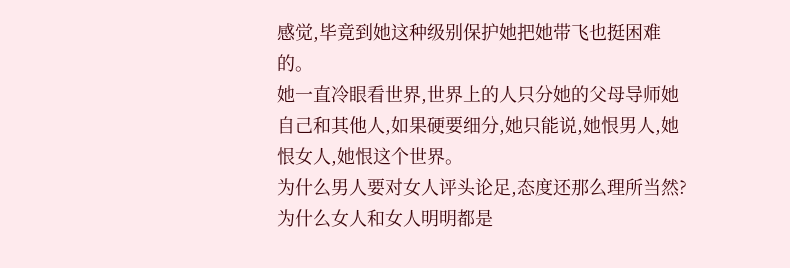感觉,毕竟到她这种级别保护她把她带飞也挺困难的。
她一直冷眼看世界,世界上的人只分她的父母导师她自己和其他人,如果硬要细分,她只能说,她恨男人,她恨女人,她恨这个世界。
为什么男人要对女人评头论足,态度还那么理所当然?为什么女人和女人明明都是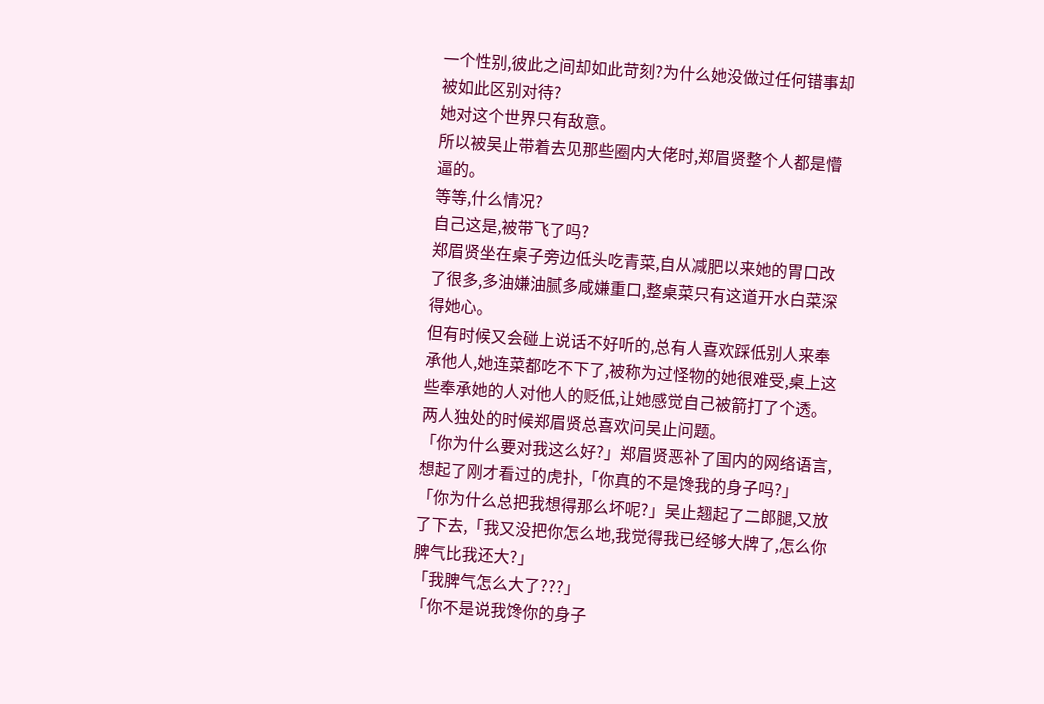一个性别,彼此之间却如此苛刻?为什么她没做过任何错事却被如此区别对待?
她对这个世界只有敌意。
所以被吴止带着去见那些圈内大佬时,郑眉贤整个人都是懵逼的。
等等,什么情况?
自己这是,被带飞了吗?
郑眉贤坐在桌子旁边低头吃青菜,自从减肥以来她的胃口改了很多,多油嫌油腻多咸嫌重口,整桌菜只有这道开水白菜深得她心。
但有时候又会碰上说话不好听的,总有人喜欢踩低别人来奉承他人,她连菜都吃不下了,被称为过怪物的她很难受,桌上这些奉承她的人对他人的贬低,让她感觉自己被箭打了个透。
两人独处的时候郑眉贤总喜欢问吴止问题。
「你为什么要对我这么好?」郑眉贤恶补了国内的网络语言,想起了刚才看过的虎扑,「你真的不是馋我的身子吗?」
「你为什么总把我想得那么坏呢?」吴止翘起了二郎腿,又放了下去,「我又没把你怎么地,我觉得我已经够大牌了,怎么你脾气比我还大?」
「我脾气怎么大了???」
「你不是说我馋你的身子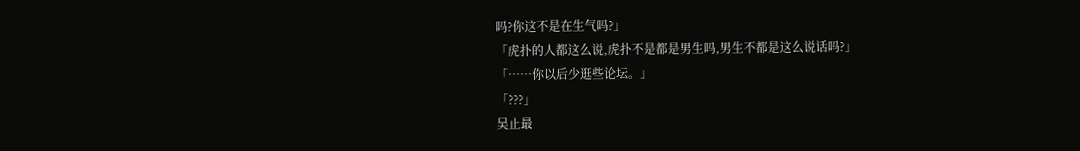吗?你这不是在生气吗?」
「虎扑的人都这么说,虎扑不是都是男生吗,男生不都是这么说话吗?」
「……你以后少逛些论坛。」
「???」
吴止最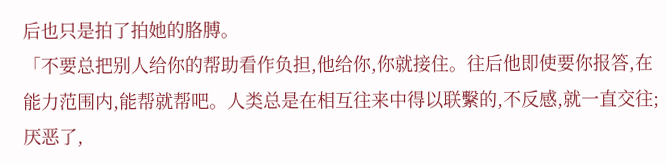后也只是拍了拍她的胳膊。
「不要总把别人给你的帮助看作负担,他给你,你就接住。往后他即使要你报答,在能力范围内,能帮就帮吧。人类总是在相互往来中得以联繫的,不反感,就一直交往;厌恶了,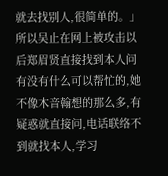就去找别人,很简单的。」
所以吴止在网上被攻击以后郑眉贤直接找到本人问有没有什么可以帮忙的,她不像木音翰想的那么多,有疑惑就直接问,电话联络不到就找本人,学习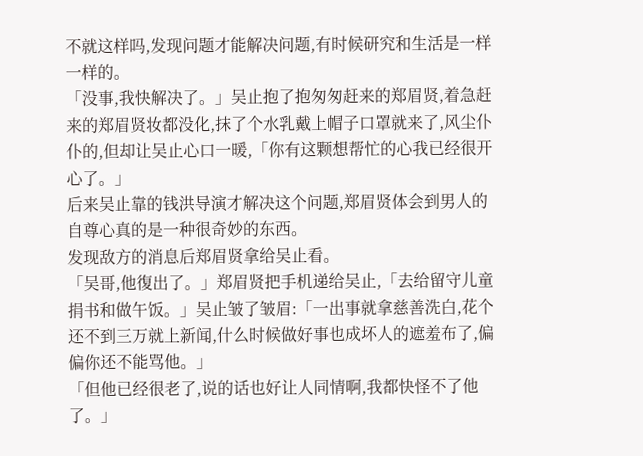不就这样吗,发现问题才能解决问题,有时候研究和生活是一样一样的。
「没事,我快解决了。」吴止抱了抱匆匆赶来的郑眉贤,着急赶来的郑眉贤妆都没化,抹了个水乳戴上帽子口罩就来了,风尘仆仆的,但却让吴止心口一暖,「你有这颗想帮忙的心我已经很开心了。」
后来吴止靠的钱洪导演才解决这个问题,郑眉贤体会到男人的自尊心真的是一种很奇妙的东西。
发现敌方的消息后郑眉贤拿给吴止看。
「吴哥,他復出了。」郑眉贤把手机递给吴止,「去给留守儿童捐书和做午饭。」吴止皱了皱眉:「一出事就拿慈善洗白,花个还不到三万就上新闻,什么时候做好事也成坏人的遮羞布了,偏偏你还不能骂他。」
「但他已经很老了,说的话也好让人同情啊,我都快怪不了他了。」